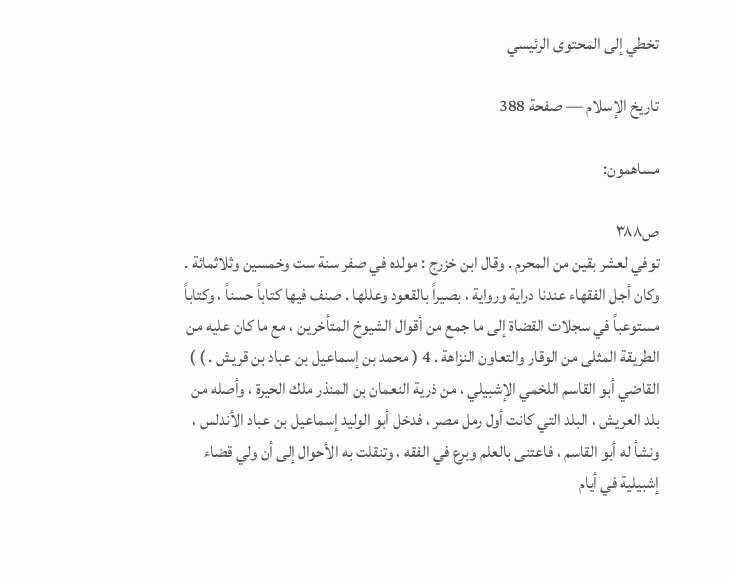تخطي إلى المحتوى الرئيسي

تاريخ الإسلام — صفحة 388

مساهمون:

ص٣٨٨
توفي لعشر بقين من المحرم . وقال ابن خزرج : مولده في صفر سنة ست وخمسين وثلاثمائة . وكان أجل الفقهاء عندنا دراية ورواية ، بصيراً بالقعود وعللها . صنف فيها كتاباً حسناً ، وكتاباً مستوعباً في سجلات القضاة إلى ما جمع من أقوال الشيوخ المتأخرين ، مع ما كان عليه من الطريقة المثلى من الوقار والتعاون النزاهة . 4 ( محمد بن إسماعيل بن عباد بن قريش . ) ) القاضي أبو القاسم اللخمي الإشبيلي ، من ذرية النعمان بن المنذر ملك الحيرة ، وأصله من بلد العريش ، البلد التي كانت أول رمل مصر ، فدخل أبو الوليد إسماعيل بن عباد الأندلس ، ونشأ له أبو القاسم ، فاعتنى بالعلم وبرع في الفقه ، وتنقلت به الأحوال إلى أن ولي قضاء إشبيلية في أيام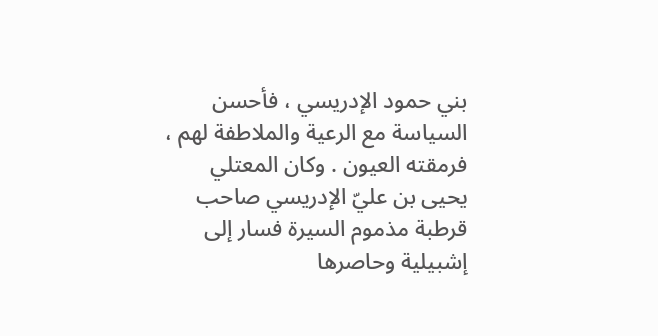بني حمود الإدريسي ، فأحسن السياسة مع الرعية والملاطفة لهم ، فرمقته العيون . وكان المعتلي يحيى بن عليّ الإدريسي صاحب قرطبة مذموم السيرة فسار إلى إشبيلية وحاصرها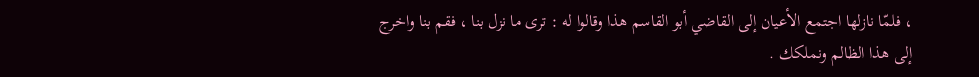، فلمّا نازلها اجتمع الأعيان إلى القاضي أبو القاسم هذا وقالوا له : ترى ما نزل بنا ، فقم بنا واخرج إلى هذا الظالم ونملكك .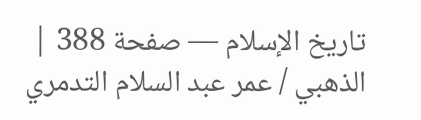تاريخ الإسلام — صفحة 388 | الذهبي / عمر عبد السلام التدمري